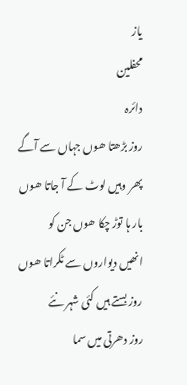یاز
محفلین
دائرہ
روز بڑھتا ھوں جہاں سے آگے
پھر وہیں لوٹ کے آ جاتا ھوں
بار ہا توڑ چکا ھوں جن کو
انھیں دیواروں سے ٹکراتا ھوں
روز بستے ہیں کئی شہر نئے
روز دھرتی میں سما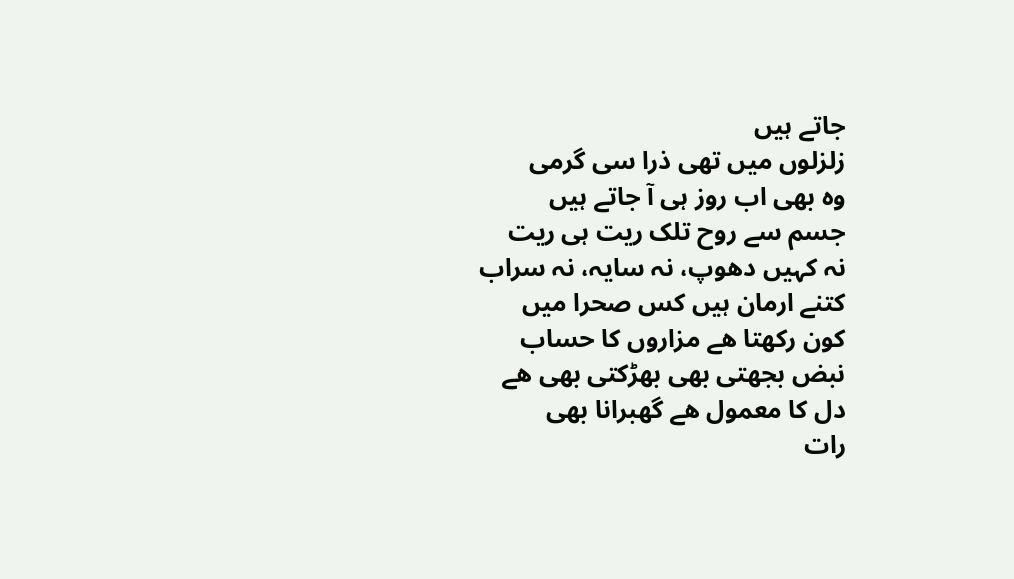جاتے ہیں
زلزلوں میں تھی ذرا سی گرمی
وہ بھی اب روز ہی آ جاتے ہیں
جسم سے روح تلک ریت ہی ریت
نہ کہیں دھوپ، نہ سایہ، نہ سراب
کتنے ارمان ہیں کس صحرا میں
کون رکھتا ھے مزاروں کا حساب
نبض بجھتی بھی بھڑکتی بھی ھے
دل کا معمول ھے گھبرانا بھی
رات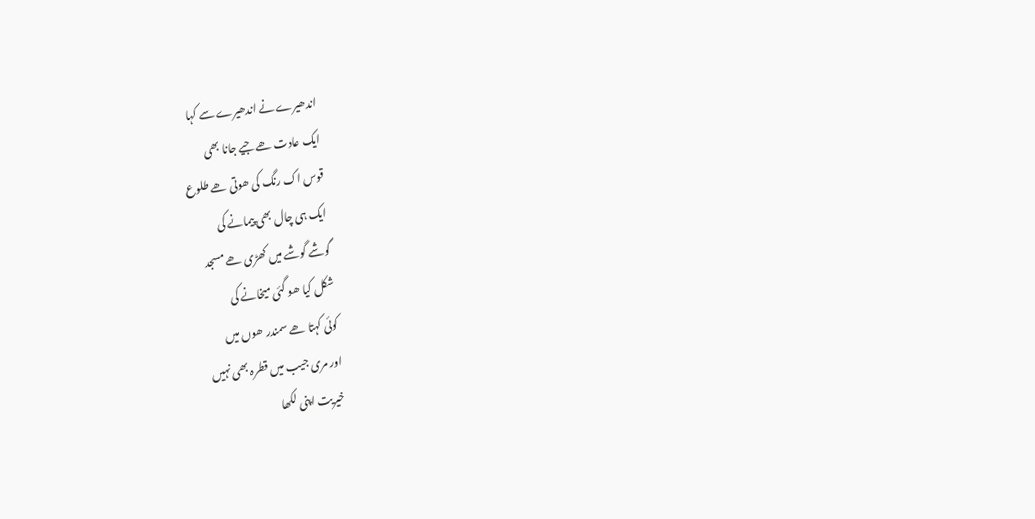اندھیرے نے اندھیرے سے کہا
ایک عادت ھے جیے جانا بھی
قوس اک رنگ کی ھوتی ھے طلوع
ایک ہی چال بھی پیمانے کی
گوشے گوشے میں کھڑی ھے مسجد
شکل کیا ھو گئی میخانے کی
کوئی کہتا ھے سمندر ھوں میں
اور مری جیب میں قطرہ بھی نہیں
خیریت اپنی لکھا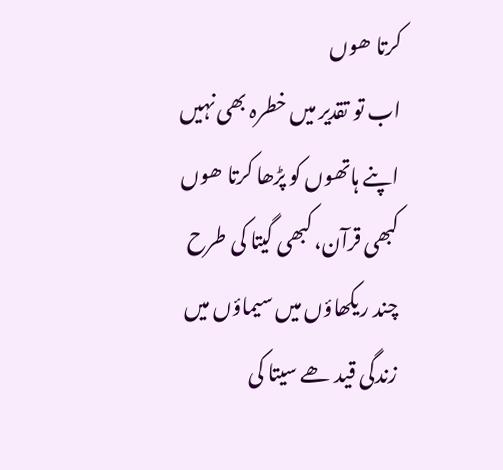کرتا ھوں
اب تو تقدیر میں خطرہ بھی نہیں
اپنے ہاتھوں کو پڑھا کرتا ھوں
کبھی قرآن، کبھی گیتا کی طرح
چند ریکھاؤں میں سیماؤں میں
زندگی قید ھے سیتا کی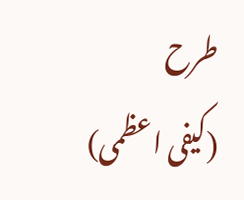طرح
(کیفی اعظمی)